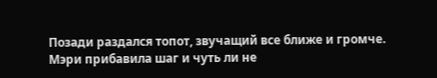Позади раздался топот, звучащий все ближе и громче. Мэри прибавила шаг и чуть ли не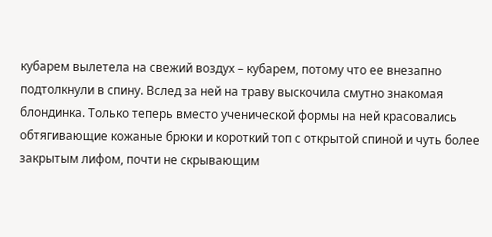кубарем вылетела на свежий воздух – кубарем, потому что ее внезапно подтолкнули в спину. Вслед за ней на траву выскочила смутно знакомая блондинка. Только теперь вместо ученической формы на ней красовались обтягивающие кожаные брюки и короткий топ с открытой спиной и чуть более закрытым лифом, почти не скрывающим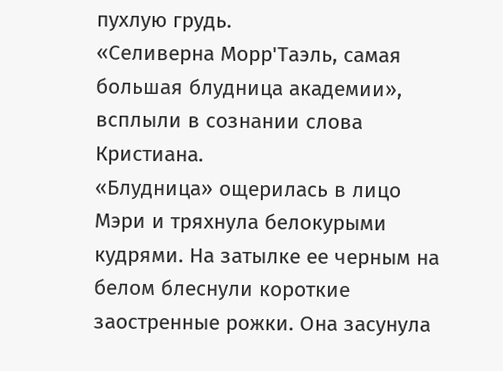пухлую грудь.
«Селиверна Морр'Таэль, самая большая блудница академии», всплыли в сознании слова Кристиана.
«Блудница» ощерилась в лицо Мэри и тряхнула белокурыми кудрями. На затылке ее черным на белом блеснули короткие заостренные рожки. Она засунула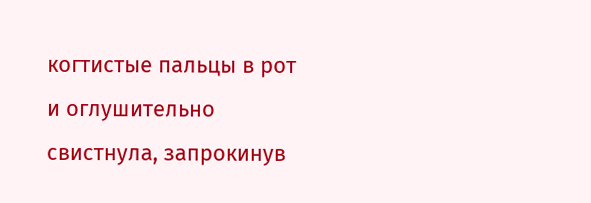когтистые пальцы в рот и оглушительно свистнула, запрокинув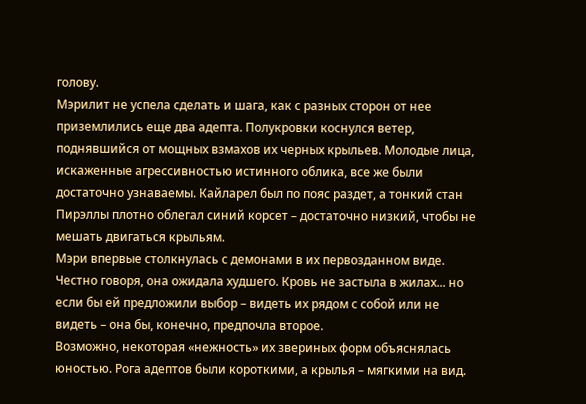голову.
Мэрилит не успела сделать и шага, как с разных сторон от нее приземлились еще два адепта. Полукровки коснулся ветер, поднявшийся от мощных взмахов их черных крыльев. Молодые лица, искаженные агрессивностью истинного облика, все же были достаточно узнаваемы. Кайларел был по пояс раздет, а тонкий стан Пирэллы плотно облегал синий корсет – достаточно низкий, чтобы не мешать двигаться крыльям.
Мэри впервые столкнулась с демонами в их первозданном виде. Честно говоря, она ожидала худшего. Кровь не застыла в жилах... но если бы ей предложили выбор – видеть их рядом с собой или не видеть – она бы, конечно, предпочла второе.
Возможно, некоторая «нежность» их звериных форм объяснялась юностью. Рога адептов были короткими, а крылья – мягкими на вид.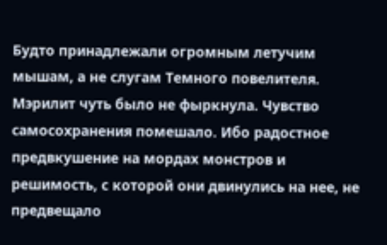Будто принадлежали огромным летучим мышам, а не слугам Темного повелителя.
Мэрилит чуть было не фыркнула. Чувство самосохранения помешало. Ибо радостное предвкушение на мордах монстров и решимость, с которой они двинулись на нее, не предвещало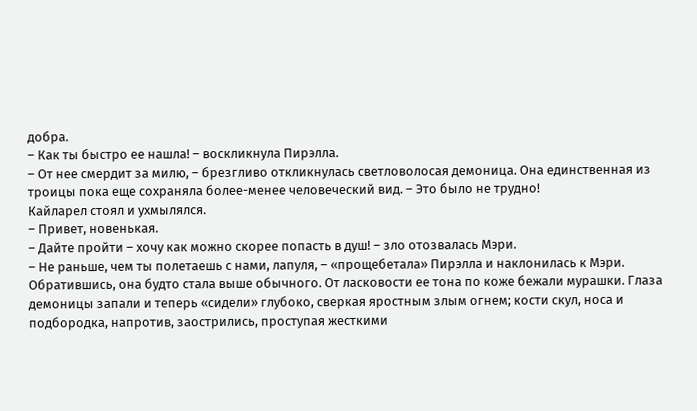добра.
– Как ты быстро ее нашла! – воскликнула Пирэлла.
– От нее смердит за милю, – брезгливо откликнулась светловолосая демоница. Она единственная из троицы пока еще сохраняла более-менее человеческий вид. – Это было не трудно!
Кайларел стоял и ухмылялся.
– Привет, новенькая.
– Дайте пройти – хочу как можно скорее попасть в душ! – зло отозвалась Мэри.
– Не раньше, чем ты полетаешь с нами, лапуля, – «прощебетала» Пирэлла и наклонилась к Мэри. Обратившись, она будто стала выше обычного. От ласковости ее тона по коже бежали мурашки. Глаза демоницы запали и теперь «сидели» глубоко, сверкая яростным злым огнем; кости скул, носа и подбородка, напротив, заострились, проступая жесткими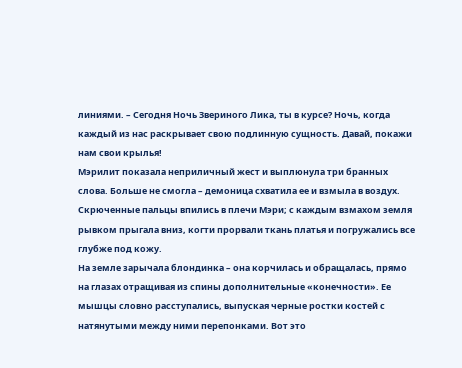линиями. – Сегодня Ночь Звериного Лика, ты в курсе? Ночь, когда каждый из нас раскрывает свою подлинную сущность. Давай, покажи нам свои крылья!
Мэрилит показала неприличный жест и выплюнула три бранных слова. Больше не смогла – демоница схватила ее и взмыла в воздух. Скрюченные пальцы впились в плечи Мэри; с каждым взмахом земля рывком прыгала вниз, когти прорвали ткань платья и погружались все глубже под кожу.
На земле зарычала блондинка – она корчилась и обращалась, прямо на глазах отращивая из спины дополнительные «конечности». Ее мышцы словно расступались, выпуская черные ростки костей с натянутыми между ними перепонками. Вот это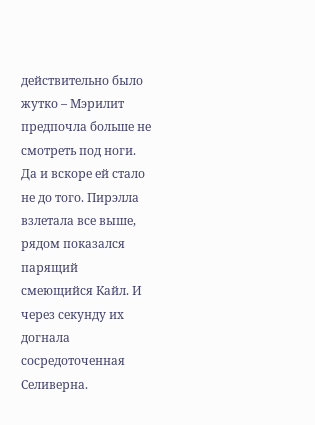действительно было жутко – Мэрилит предпочла больше не смотреть под ноги.
Да и вскоре ей стало не до того. Пирэлла взлетала все выше, рядом показался парящий смеющийся Кайл. И через секунду их догнала сосредоточенная Селиверна.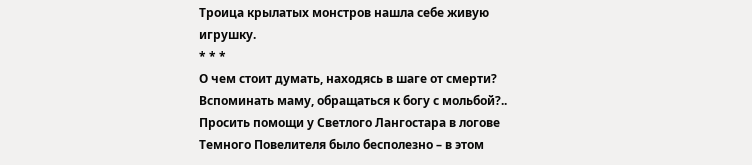Троица крылатых монстров нашла себе живую игрушку.
* * *
О чем стоит думать, находясь в шаге от смерти?
Вспоминать маму, обращаться к богу с мольбой?.. Просить помощи у Светлого Лангостара в логове Темного Повелителя было бесполезно – в этом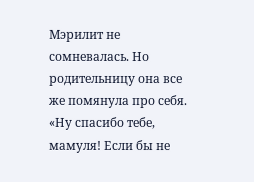Мэрилит не сомневалась. Но родительницу она все же помянула про себя.
«Ну спасибо тебе, мамуля! Если бы не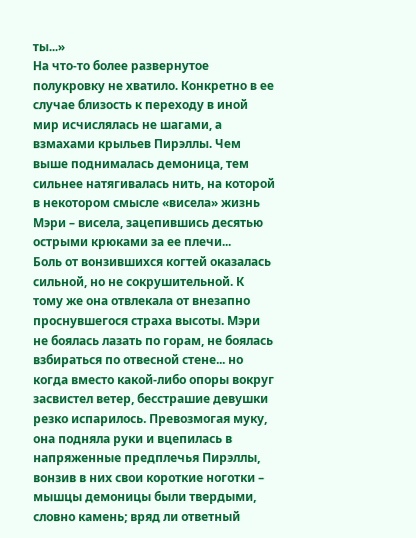ты...»
На что-то более развернутое полукровку не хватило. Конкретно в ее случае близость к переходу в иной мир исчислялась не шагами, а взмахами крыльев Пирэллы. Чем выше поднималась демоница, тем сильнее натягивалась нить, на которой в некотором смысле «висела» жизнь Мэри – висела, зацепившись десятью острыми крюками за ее плечи...
Боль от вонзившихся когтей оказалась сильной, но не сокрушительной. К тому же она отвлекала от внезапно проснувшегося страха высоты. Мэри не боялась лазать по горам, не боялась взбираться по отвесной стене... но когда вместо какой-либо опоры вокруг засвистел ветер, бесстрашие девушки резко испарилось. Превозмогая муку, она подняла руки и вцепилась в напряженные предплечья Пирэллы, вонзив в них свои короткие ноготки – мышцы демоницы были твердыми, словно камень; вряд ли ответный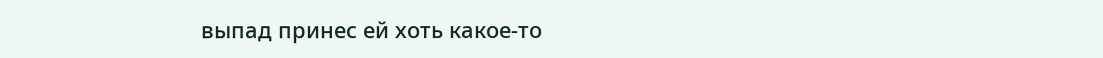выпад принес ей хоть какое-то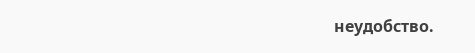неудобство.